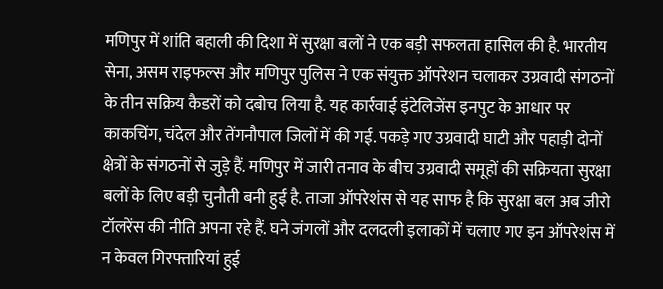मणिपुर में शांति बहाली की दिशा में सुरक्षा बलों ने एक बड़ी सफलता हासिल की है. भारतीय सेना, असम राइफल्स और मणिपुर पुलिस ने एक संयुक्त ऑपरेशन चलाकर उग्रवादी संगठनों के तीन सक्रिय कैडरों को दबोच लिया है. यह कार्रवाई इंटेलिजेंस इनपुट के आधार पर काकचिंग, चंदेल और तेंगनौपाल जिलों में की गई. पकड़े गए उग्रवादी घाटी और पहाड़ी दोनों क्षेत्रों के संगठनों से जुड़े हैं. मणिपुर में जारी तनाव के बीच उग्रवादी समूहों की सक्रियता सुरक्षा बलों के लिए बड़ी चुनौती बनी हुई है. ताजा ऑपरेशंस से यह साफ है कि सुरक्षा बल अब जीरो टॉलरेंस की नीति अपना रहे हैं. घने जंगलों और दलदली इलाकों में चलाए गए इन ऑपरेशंस में न केवल गिरफ्तारियां हुई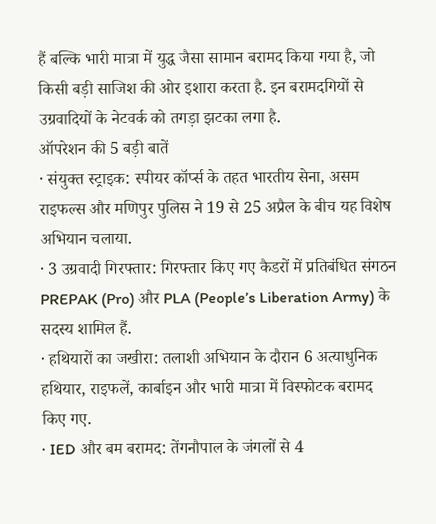हैं बल्कि भारी मात्रा में युद्ध जैसा सामान बरामद किया गया है, जो किसी बड़ी साजिश की ओर इशारा करता है. इन बरामदगियों से उग्रवादियों के नेटवर्क को तगड़ा झटका लगा है.
ऑपरेशन की 5 बड़ी बातें
· संयुक्त स्ट्राइक: स्पीयर कॉर्प्स के तहत भारतीय सेना, असम राइफल्स और मणिपुर पुलिस ने 19 से 25 अप्रैल के बीच यह विशेष अभियान चलाया.
· 3 उग्रवादी गिरफ्तार: गिरफ्तार किए गए कैडरों में प्रतिबंधित संगठन PREPAK (Pro) और PLA (People’s Liberation Army) के सदस्य शामिल हैं.
· हथियारों का जखीरा: तलाशी अभियान के दौरान 6 अत्याधुनिक हथियार, राइफलें, कार्बाइन और भारी मात्रा में विस्फोटक बरामद किए गए.
· IED और बम बरामद: तेंगनौपाल के जंगलों से 4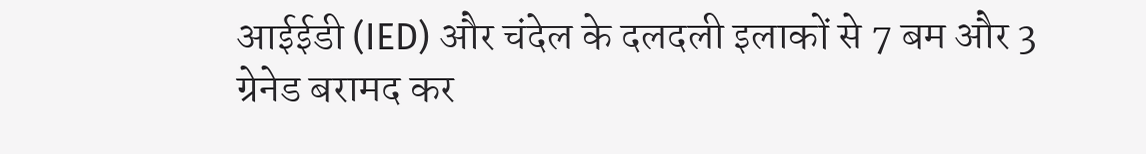आईईडी (IED) और चंदेल के दलदली इलाकों से 7 बम और 3 ग्रेनेड बरामद कर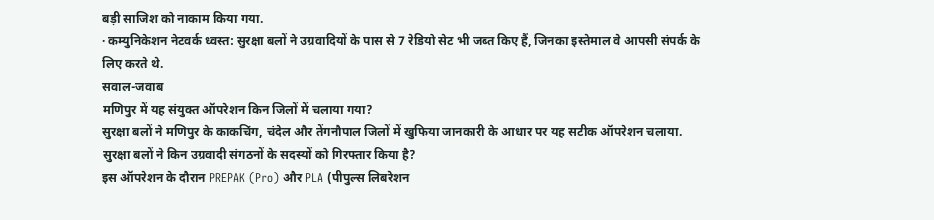बड़ी साजिश को नाकाम किया गया.
· कम्युनिकेशन नेटवर्क ध्वस्त: सुरक्षा बलों ने उग्रवादियों के पास से 7 रेडियो सेट भी जब्त किए हैं, जिनका इस्तेमाल वे आपसी संपर्क के लिए करते थे.
सवाल-जवाब
मणिपुर में यह संयुक्त ऑपरेशन किन जिलों में चलाया गया?
सुरक्षा बलों ने मणिपुर के काकचिंग, चंदेल और तेंगनौपाल जिलों में खुफिया जानकारी के आधार पर यह सटीक ऑपरेशन चलाया.
सुरक्षा बलों ने किन उग्रवादी संगठनों के सदस्यों को गिरफ्तार किया है?
इस ऑपरेशन के दौरान PREPAK (Pro) और PLA (पीपुल्स लिबरेशन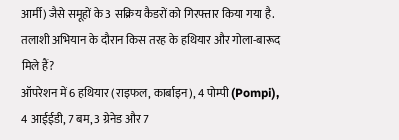आर्मी) जैसे समूहों के 3 सक्रिय कैडरों को गिरफ्तार किया गया है.
तलाशी अभियान के दौरान किस तरह के हथियार और गोला-बारूद मिले हैं?
ऑपरेशन में 6 हथियार (राइफल, कार्बाइन), 4 पोम्पी (Pompi), 4 आईईडी, 7 बम, 3 ग्रेनेड और 7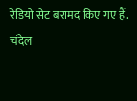रेडियो सेट बरामद किए गए हैं.
चंदेल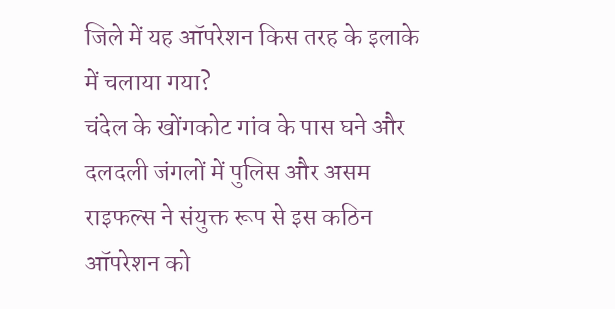जिले में यह ऑपरेशन किस तरह के इलाके में चलाया गया?
चंदेल के खोंगकोट गांव के पास घने और दलदली जंगलों में पुलिस और असम राइफल्स ने संयुक्त रूप से इस कठिन ऑपरेशन को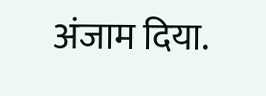अंजाम दिया.